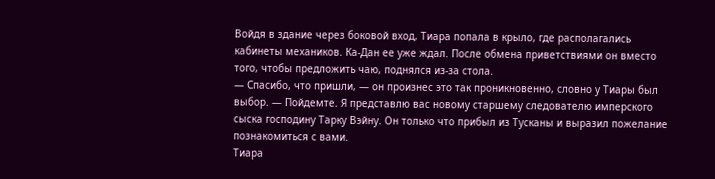Войдя в здание через боковой вход, Тиара попала в крыло, где располагались кабинеты механиков. Ка-Дан ее уже ждал. После обмена приветствиями он вместо того, чтобы предложить чаю, поднялся из-за стола.
— Спасибо, что пришли, — он произнес это так проникновенно, словно у Тиары был выбор. — Пойдемте. Я представлю вас новому старшему следователю имперского сыска господину Тарку Вэйну. Он только что прибыл из Тусканы и выразил пожелание познакомиться с вами.
Тиара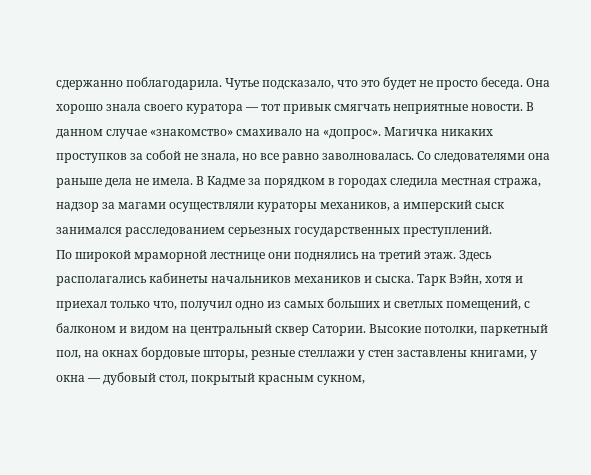сдержанно поблагодарила. Чутье подсказало, что это будет не просто беседа. Она хорошо знала своего куратора — тот привык смягчать неприятные новости. В данном случае «знакомство» смахивало на «допрос». Магичка никаких проступков за собой не знала, но все равно заволновалась. Со следователями она раньше дела не имела. В Кадме за порядком в городах следила местная стража, надзор за магами осуществляли кураторы механиков, а имперский сыск занимался расследованием серьезных государственных преступлений.
По широкой мраморной лестнице они поднялись на третий этаж. Здесь располагались кабинеты начальников механиков и сыска. Тарк Вэйн, хотя и приехал только что, получил одно из самых больших и светлых помещений, с балконом и видом на центральный сквер Сатории. Высокие потолки, паркетный пол, на окнах бордовые шторы, резные стеллажи у стен заставлены книгами, у окна — дубовый стол, покрытый красным сукном,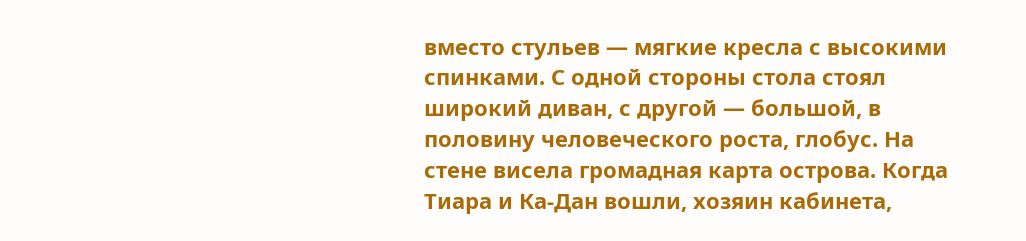вместо стульев — мягкие кресла с высокими спинками. С одной стороны стола стоял широкий диван, с другой — большой, в половину человеческого роста, глобус. На стене висела громадная карта острова. Когда Тиара и Ка-Дан вошли, хозяин кабинета,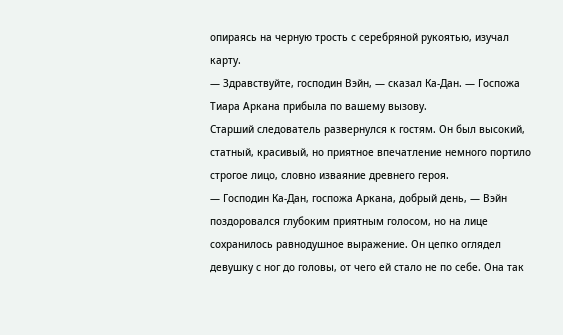опираясь на черную трость с серебряной рукоятью, изучал карту.
— Здравствуйте, господин Вэйн, — сказал Ка-Дан. — Госпожа Тиара Аркана прибыла по вашему вызову.
Старший следователь развернулся к гостям. Он был высокий, статный, красивый, но приятное впечатление немного портило строгое лицо, словно изваяние древнего героя.
— Господин Ка-Дан, госпожа Аркана, добрый день, — Вэйн поздоровался глубоким приятным голосом, но на лице сохранилось равнодушное выражение. Он цепко оглядел девушку с ног до головы, от чего ей стало не по себе. Она так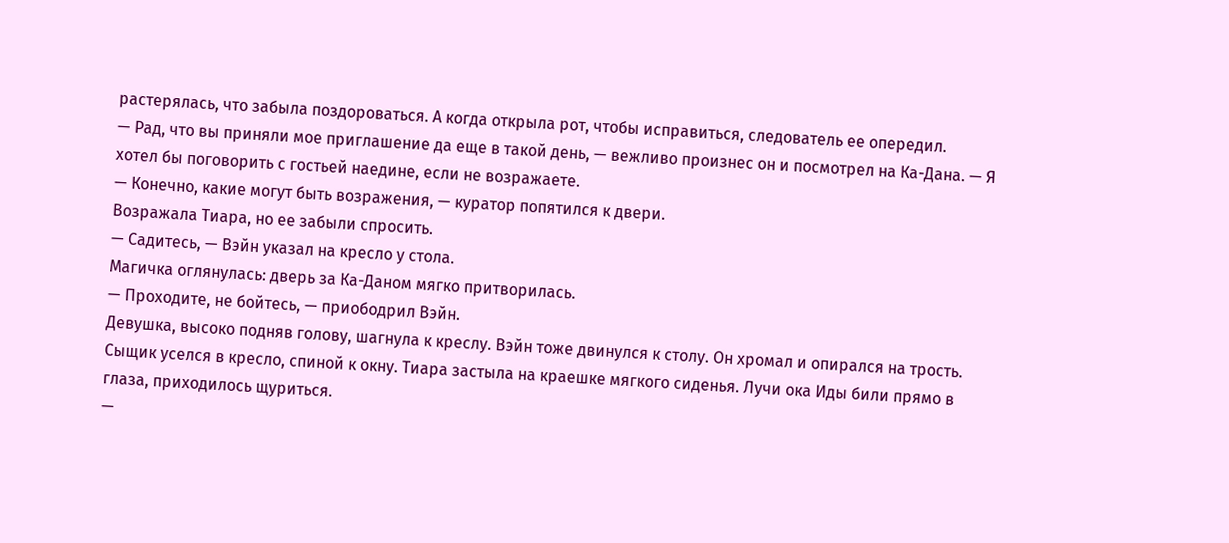растерялась, что забыла поздороваться. А когда открыла рот, чтобы исправиться, следователь ее опередил.
— Рад, что вы приняли мое приглашение да еще в такой день, — вежливо произнес он и посмотрел на Ка-Дана. — Я хотел бы поговорить с гостьей наедине, если не возражаете.
— Конечно, какие могут быть возражения, — куратор попятился к двери.
Возражала Тиара, но ее забыли спросить.
— Садитесь, — Вэйн указал на кресло у стола.
Магичка оглянулась: дверь за Ка-Даном мягко притворилась.
— Проходите, не бойтесь, — приободрил Вэйн.
Девушка, высоко подняв голову, шагнула к креслу. Вэйн тоже двинулся к столу. Он хромал и опирался на трость.
Сыщик уселся в кресло, спиной к окну. Тиара застыла на краешке мягкого сиденья. Лучи ока Иды били прямо в глаза, приходилось щуриться.
—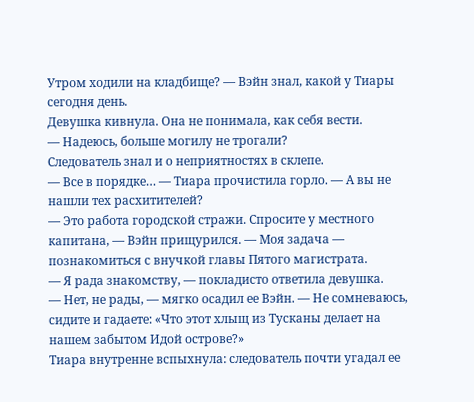Утром ходили на кладбище? — Вэйн знал, какой у Тиары сегодня день.
Девушка кивнула. Она не понимала, как себя вести.
— Надеюсь, больше могилу не трогали?
Следователь знал и о неприятностях в склепе.
— Все в порядке… — Тиара прочистила горло. — А вы не нашли тех расхитителей?
— Это работа городской стражи. Спросите у местного капитана, — Вэйн прищурился. — Моя задача — познакомиться с внучкой главы Пятого магистрата.
— Я рада знакомству, — покладисто ответила девушка.
— Нет, не рады, — мягко осадил ее Вэйн. — Не сомневаюсь, сидите и гадаете: «Что этот хлыщ из Тусканы делает на нашем забытом Идой острове?»
Тиара внутренне вспыхнула: следователь почти угадал ее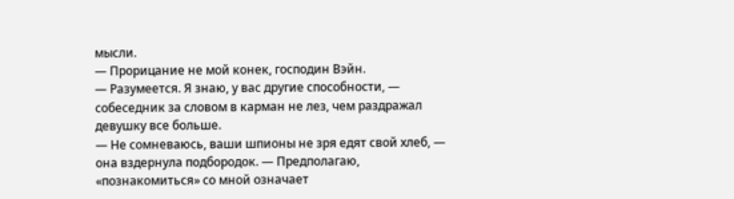мысли.
— Прорицание не мой конек, господин Вэйн.
— Разумеется. Я знаю, у вас другие способности, — собеседник за словом в карман не лез, чем раздражал девушку все больше.
— Не сомневаюсь, ваши шпионы не зря едят свой хлеб, — она вздернула подбородок. — Предполагаю, «познакомиться» со мной означает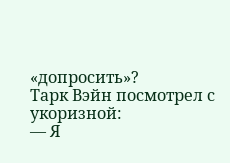«допросить»?
Тарк Вэйн посмотрел с укоризной:
— Я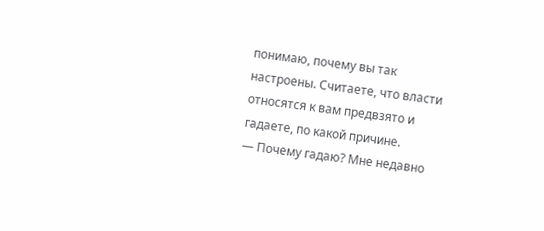понимаю, почему вы так настроены. Считаете, что власти относятся к вам предвзято и гадаете, по какой причине.
— Почему гадаю? Мне недавно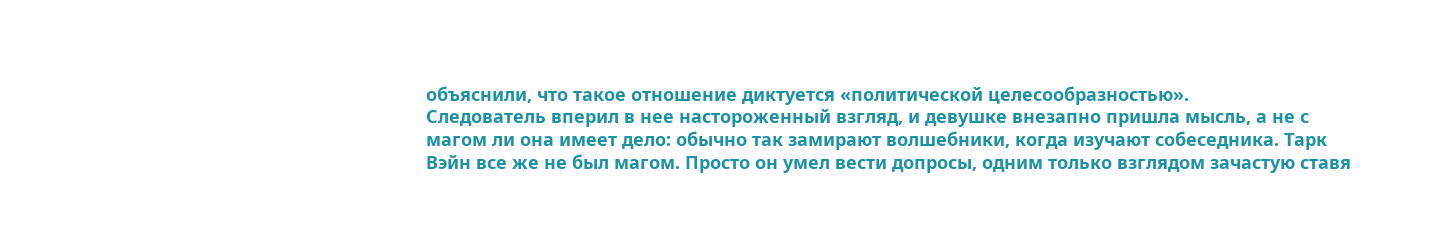объяснили, что такое отношение диктуется «политической целесообразностью».
Следователь вперил в нее настороженный взгляд, и девушке внезапно пришла мысль, а не с магом ли она имеет дело: обычно так замирают волшебники, когда изучают собеседника. Тарк Вэйн все же не был магом. Просто он умел вести допросы, одним только взглядом зачастую ставя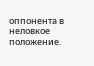оппонента в неловкое положение.